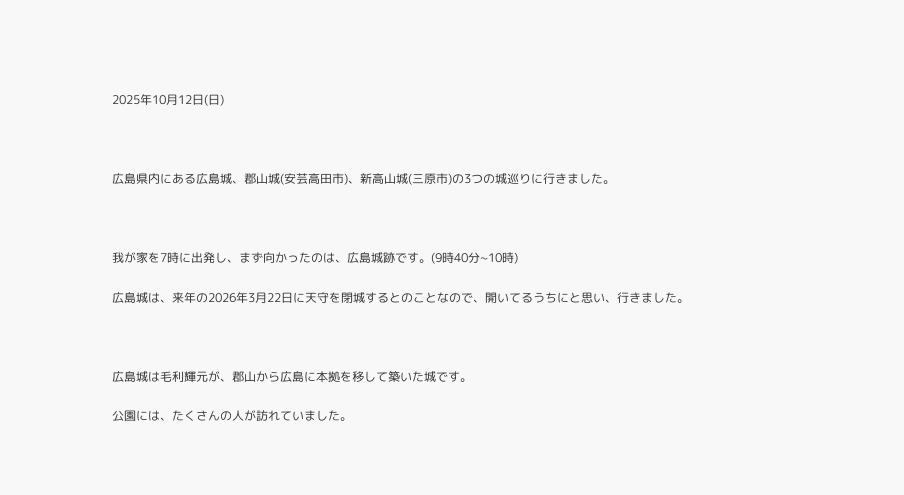2025年10月12日(日)



広島県内にある広島城、郡山城(安芸高田市)、新高山城(三原市)の3つの城巡りに行きました。



我が家を7時に出発し、まず向かったのは、広島城跡です。(9時40分~10時)

広島城は、来年の2026年3月22日に天守を閉城するとのことなので、開いてるうちにと思い、行きました。



広島城は毛利輝元が、郡山から広島に本拠を移して築いた城です。

公園には、たくさんの人が訪れていました。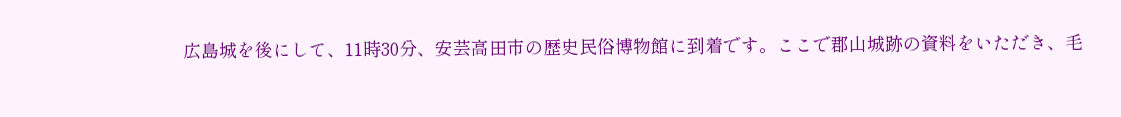広島城を後にして、11時30分、安芸高田市の歴史民俗博物館に到着です。ここで郡山城跡の資料をいただき、毛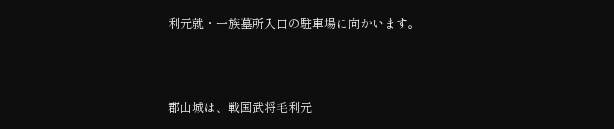利元就・一族墓所入口の駐車場に向かいます。



郡山城は、戦国武将毛利元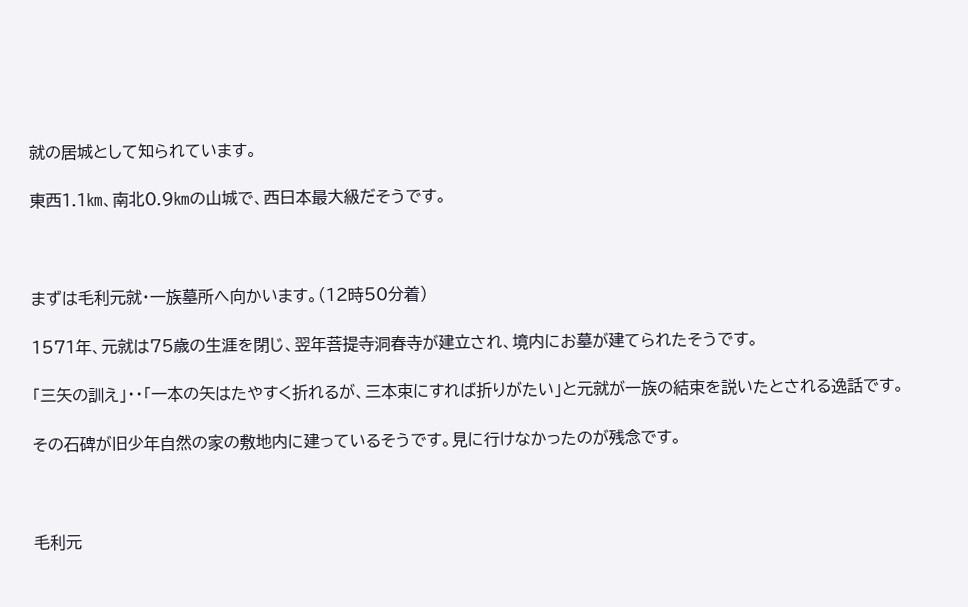就の居城として知られています。

東西1.1㎞、南北0.9㎞の山城で、西日本最大級だそうです。



まずは毛利元就・一族墓所へ向かいます。(12時50分着)

1571年、元就は75歳の生涯を閉じ、翌年菩提寺洞春寺が建立され、境内にお墓が建てられたそうです。

「三矢の訓え」・・「一本の矢はたやすく折れるが、三本束にすれば折りがたい」と元就が一族の結束を説いたとされる逸話です。

その石碑が旧少年自然の家の敷地内に建っているそうです。見に行けなかったのが残念です。



毛利元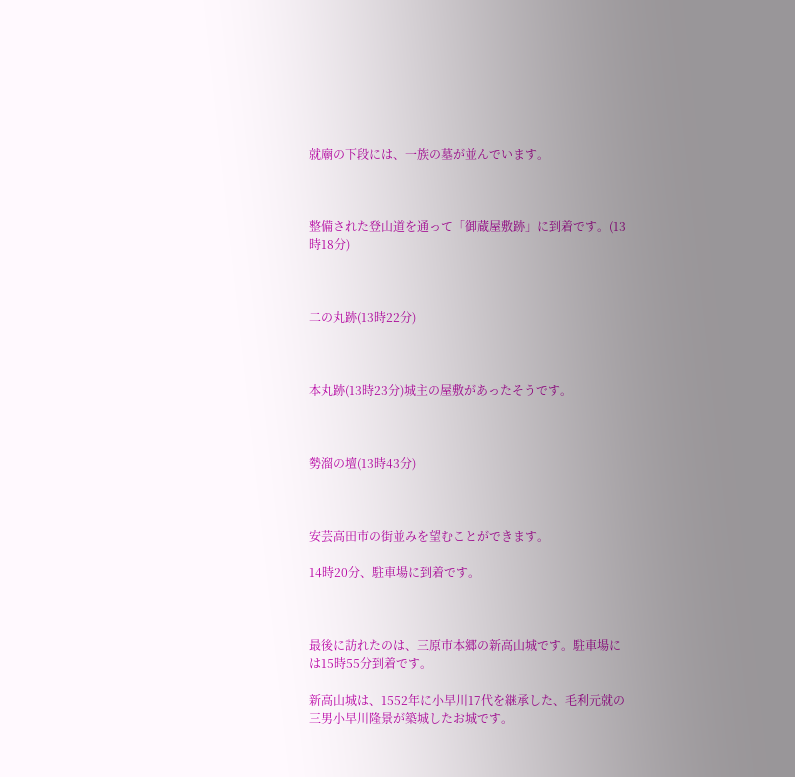就廟の下段には、一族の墓が並んでいます。



整備された登山道を通って「御蔵屋敷跡」に到着です。(13時18分)



二の丸跡(13時22分)



本丸跡(13時23分)城主の屋敷があったそうです。



勢溜の壇(13時43分)



安芸高田市の街並みを望むことができます。

14時20分、駐車場に到着です。



最後に訪れたのは、三原市本郷の新高山城です。駐車場には15時55分到着です。

新高山城は、1552年に小早川17代を継承した、毛利元就の三男小早川隆景が築城したお城です。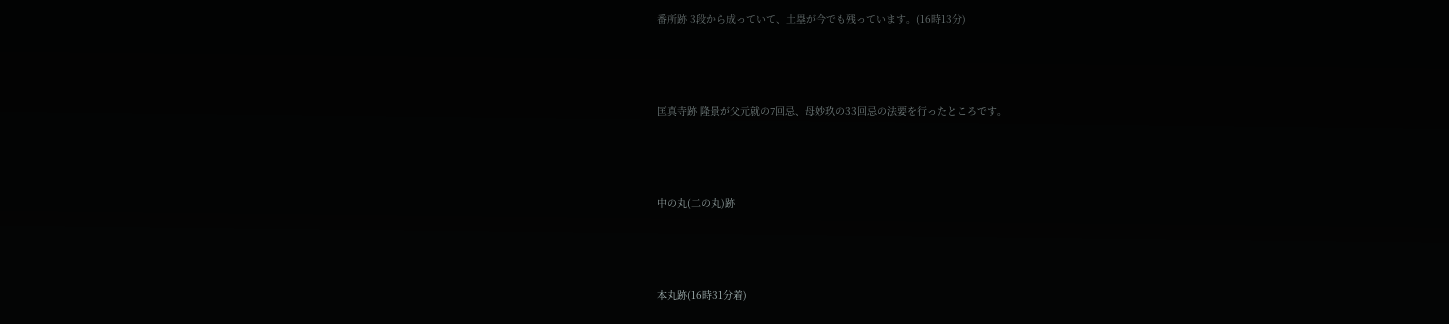番所跡 3段から成っていて、土塁が今でも残っています。(16時13分)



匡真寺跡 隆景が父元就の7回忌、母妙玖の33回忌の法要を行ったところです。



中の丸(二の丸)跡



本丸跡(16時31分着)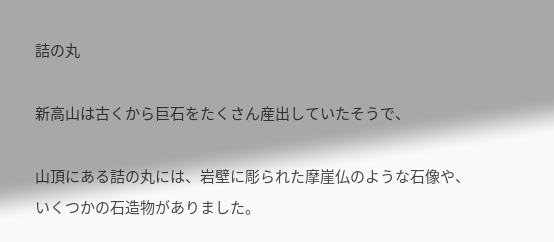詰の丸

新高山は古くから巨石をたくさん産出していたそうで、

山頂にある詰の丸には、岩壁に彫られた摩崖仏のような石像や、いくつかの石造物がありました。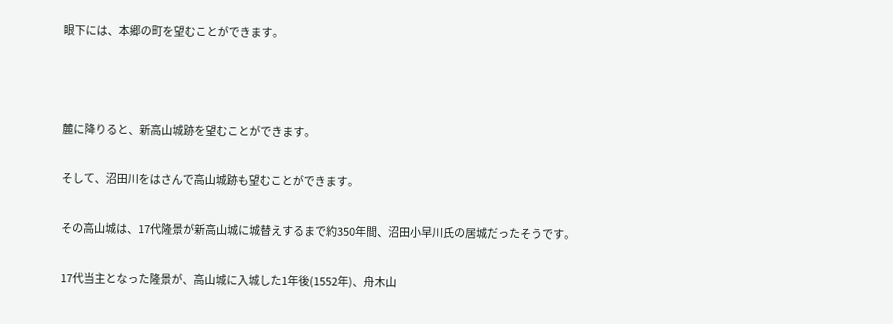眼下には、本郷の町を望むことができます。



麓に降りると、新高山城跡を望むことができます。

そして、沼田川をはさんで高山城跡も望むことができます。

その高山城は、17代隆景が新高山城に城替えするまで約350年間、沼田小早川氏の居城だったそうです。

17代当主となった隆景が、高山城に入城した1年後(1552年)、舟木山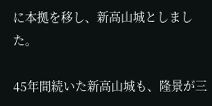に本拠を移し、新高山城としました。

45年間続いた新高山城も、隆景が三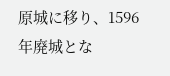原城に移り、1596年廃城とな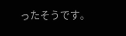ったそうです。